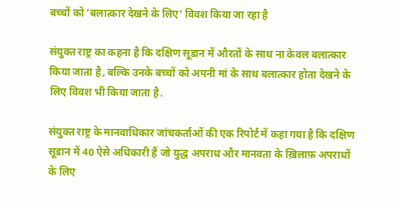बच्चों को 'बलात्कार देखने के लिए' विवश किया जा रहा है

संयुक्त राष्ट्र का कहना है कि दक्षिण सूडान में औरतों के साथ ना केवल बलात्कार किया जाता है, बल्कि उनके बच्चों को अपनी मां के साथ बलात्कार होता देखने के लिए विवश भी किया जाता है.

संयुक्त राष्ट्र के मानवाधिकार जांचकर्ताओं की एक रिपोर्ट में कहा गया है कि दक्षिण सूडान में 40 ऐसे अधिकारी हैं जो युद्ध अपराध और मानवता के ख़िलाफ़ अपराधों के लिए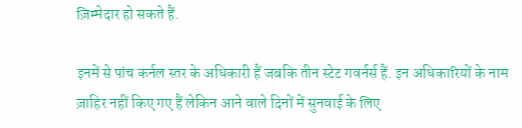ज़िम्मेदार हो सकते हैं.

इनमें से पांच कर्नल स्तर के अधिकारी हैं जबकि तीन स्टेट गवर्नर्स हैं. इन अधिकारियों के नाम ज़ाहिर नहीं किए गए हैं लेकिन आने वाले दिनों में सुनवाई के लिए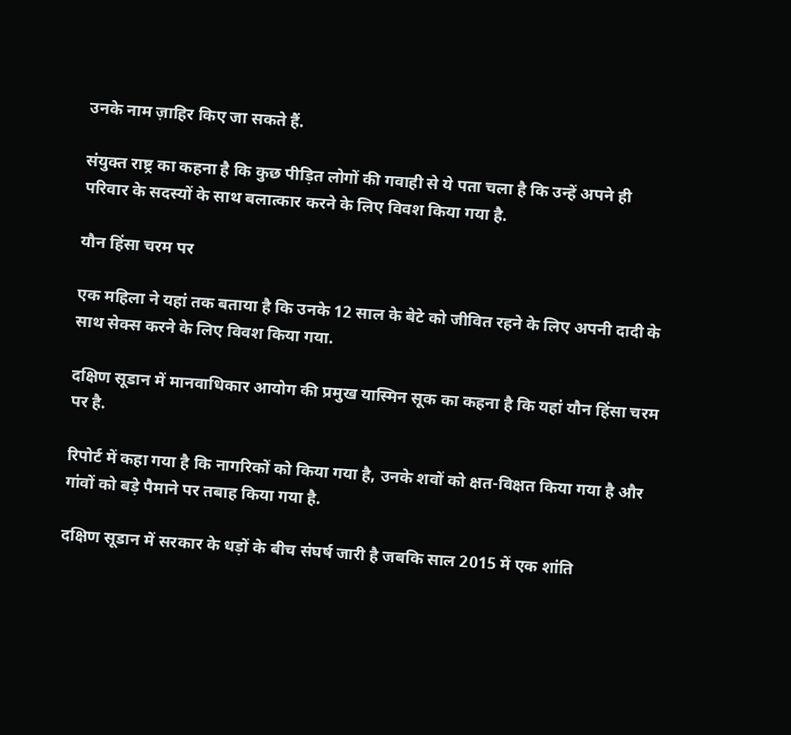उनके नाम ज़ाहिर किए जा सकते हैं.

संयुक्त राष्ट्र का कहना है कि कुछ पीड़ित लोगों की गवाही से ये पता चला है कि उन्हें अपने ही परिवार के सदस्यों के साथ बलात्कार करने के लिए विवश किया गया है.

यौन हिंसा चरम पर

एक महिला ने यहां तक बताया है कि उनके 12 साल के बेटे को जीवित रहने के लिए अपनी दादी के साथ सेक्स करने के लिए विवश किया गया.

दक्षिण सूडान में मानवाधिकार आयोग की प्रमुख यास्मिन सूक का कहना है कि यहां यौन हिंसा चरम पर है.

रिपोर्ट में कहा गया है कि नागरिकों को किया गया है, उनके शवों को क्षत-विक्षत किया गया है और गांवों को बड़े पैमाने पर तबाह किया गया है.

दक्षिण सूडान में सरकार के धड़ों के बीच संघर्ष जारी है जबकि साल 2015 में एक शांति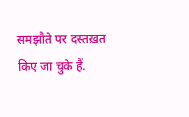समझौते पर दस्तख़त किए जा चुके हैं.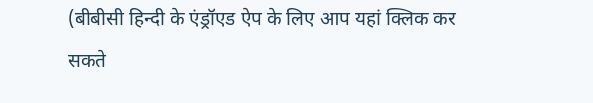(बीबीसी हिन्दी के एंड्रॉएड ऐप के लिए आप यहां क्लिक कर सकते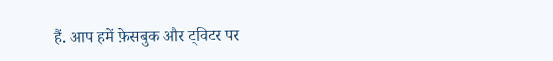हैं. आप हमें फ़ेसबुक और ट्विटर पर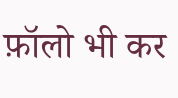फ़ॉलो भी कर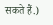सकते हैं.)